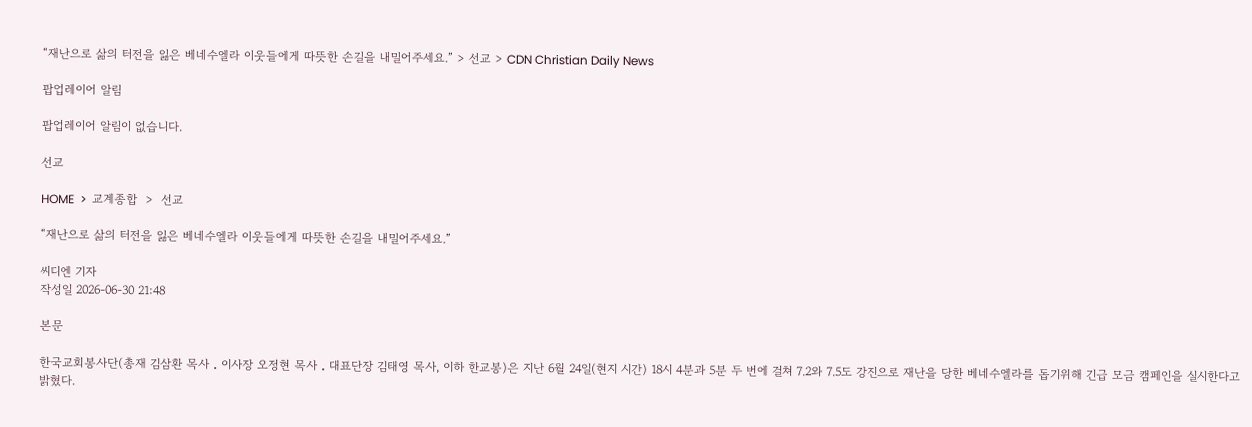“재난으로 삶의 터전을 잃은 베네수엘라 이웃들에게 따뜻한 손길을 내밀어주세요.” > 선교 > CDN Christian Daily News

팝업레이어 알림

팝업레이어 알림이 없습니다.

선교

HOME  >  교계종합  >  선교

“재난으로 삶의 터전을 잃은 베네수엘라 이웃들에게 따뜻한 손길을 내밀어주세요.”

씨디엔 기자
작성일 2026-06-30 21:48

본문

한국교회봉사단(총재 김삼환 목사 ․ 이사장 오정현 목사 ․ 대표단장 김태영 목사, 이하 한교봉)은 지난 6월 24일(현지 시간) 18시 4분과 5분 두 번에 걸쳐 7.2와 7.5도 강진으로 재난을 당한 베네수엘라를 돕기위해 긴급 모금 캠페인을 실시한다고 밝혔다.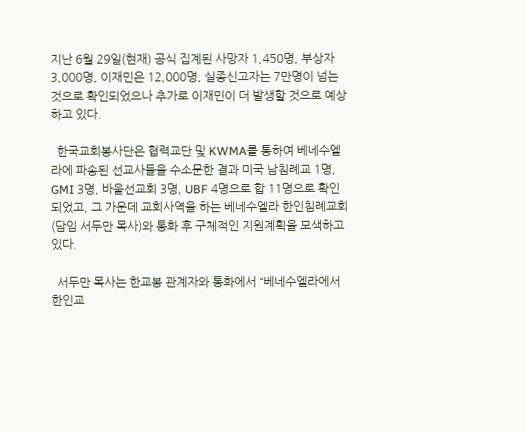지난 6월 29일(현재) 공식 집계된 사망자 1,450명, 부상자 3,000명, 이재민은 12,000명, 실종신고자는 7만명이 넘는 것으로 확인되었으나 추가로 이재민이 더 발생할 것으로 예상하고 있다.

  한국교회봉사단은 협력교단 및 KWMA를 통하여 베네수엘라에 파송된 선교사들을 수소문한 결과 미국 남침례교 1명, GMI 3명, 바울선교회 3명, UBF 4명으로 합 11명으로 확인되었고, 그 가운데 교회사역을 하는 베네수엘라 한인침례교회(담임 서두만 목사)와 통화 후 구체적인 지원계획을 모색하고 있다.

  서두만 목사는 한교봉 관계자와 통화에서 “베네수엘라에서 한인교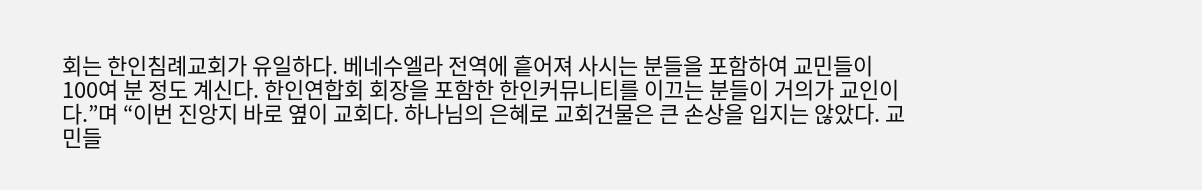회는 한인침례교회가 유일하다. 베네수엘라 전역에 흩어져 사시는 분들을 포함하여 교민들이 100여 분 정도 계신다. 한인연합회 회장을 포함한 한인커뮤니티를 이끄는 분들이 거의가 교인이다.”며 “이번 진앙지 바로 옆이 교회다. 하나님의 은혜로 교회건물은 큰 손상을 입지는 않았다. 교민들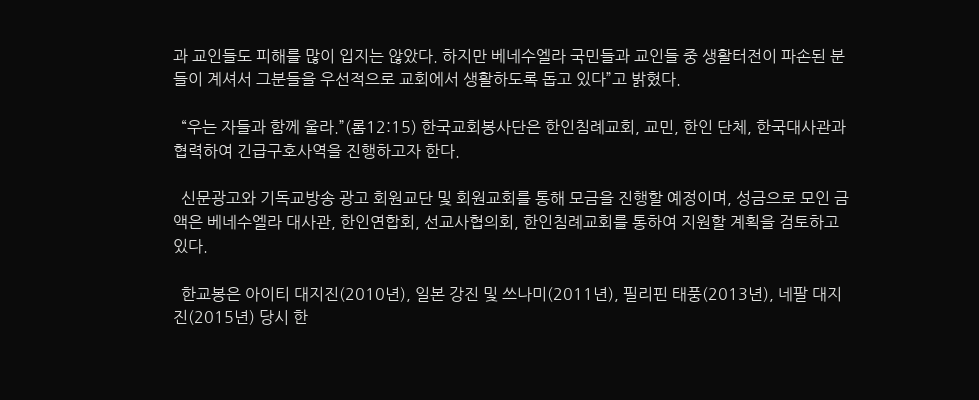과 교인들도 피해를 많이 입지는 않았다. 하지만 베네수엘라 국민들과 교인들 중 생활터전이 파손된 분들이 계셔서 그분들을 우선적으로 교회에서 생활하도록 돕고 있다”고 밝혔다.

  “우는 자들과 함께 울라.”(롬12:15) 한국교회봉사단은 한인침례교회, 교민, 한인 단체, 한국대사관과 협력하여 긴급구호사역을 진행하고자 한다.

  신문광고와 기독교방송 광고 회원교단 및 회원교회를 통해 모금을 진행할 예정이며, 성금으로 모인 금액은 베네수엘라 대사관, 한인연합회, 선교사협의회, 한인침례교회를 통하여 지원할 계획을 검토하고 있다.

  한교봉은 아이티 대지진(2010년), 일본 강진 및 쓰나미(2011년), 필리핀 태풍(2013년), 네팔 대지진(2015년) 당시 한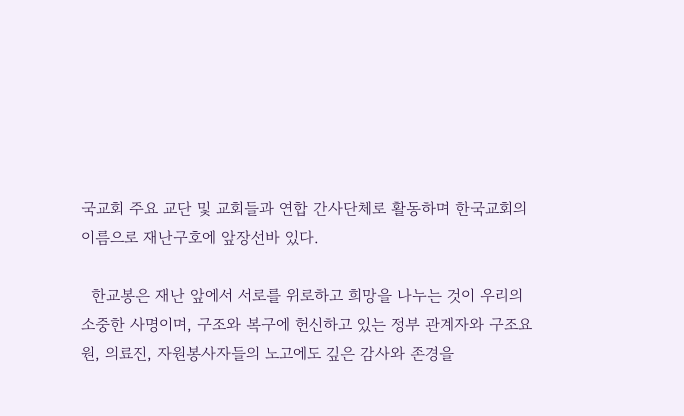국교회 주요 교단 및 교회들과 연합 간사단체로 활동하며 한국교회의 이름으로 재난구호에 앞장선바 있다.

  한교봉은 재난 앞에서 서로를 위로하고 희망을 나누는 것이 우리의 소중한 사명이며, 구조와 복구에 헌신하고 있는 정부 관계자와 구조요원, 의료진, 자원봉사자들의 노고에도 깊은 감사와 존경을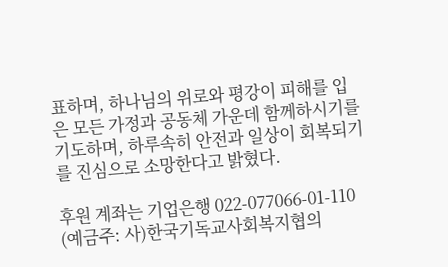표하며, 하나님의 위로와 평강이 피해를 입은 모든 가정과 공동체 가운데 함께하시기를 기도하며, 하루속히 안전과 일상이 회복되기를 진심으로 소망한다고 밝혔다.

후원 계좌는 기업은행 022-077066-01-110 (예금주: 사)한국기독교사회복지협의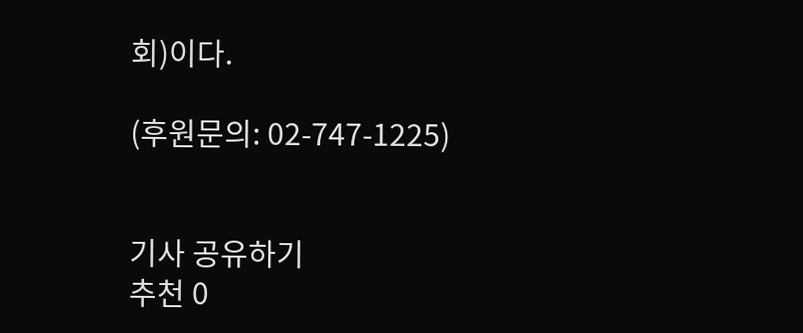회)이다.

(후원문의: 02-747-1225)


기사 공유하기
추천 0